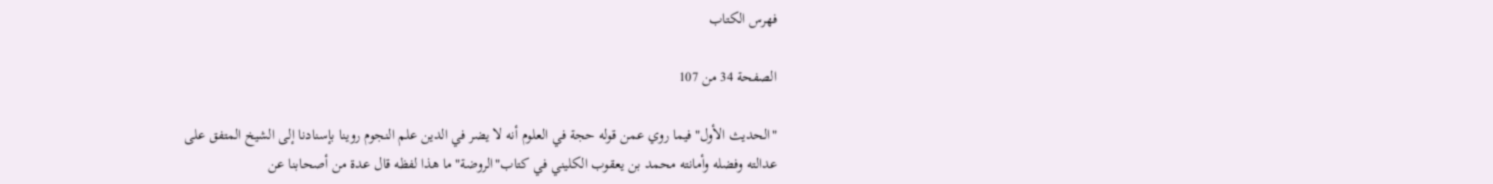فهرس الكتاب

الصفحة 34 من 107

"الحديث الأول"فيما روي عمن قوله حجة في العلوم أنه لا يضر في الدين علم النجوم روينا بإسنادنا إلى الشيخ المتفق على عدالته وفضله وأمانته محمد بن يعقوب الكليني في كتاب"الروضة"ما هذا لفظه قال عدة من أصحابنا عن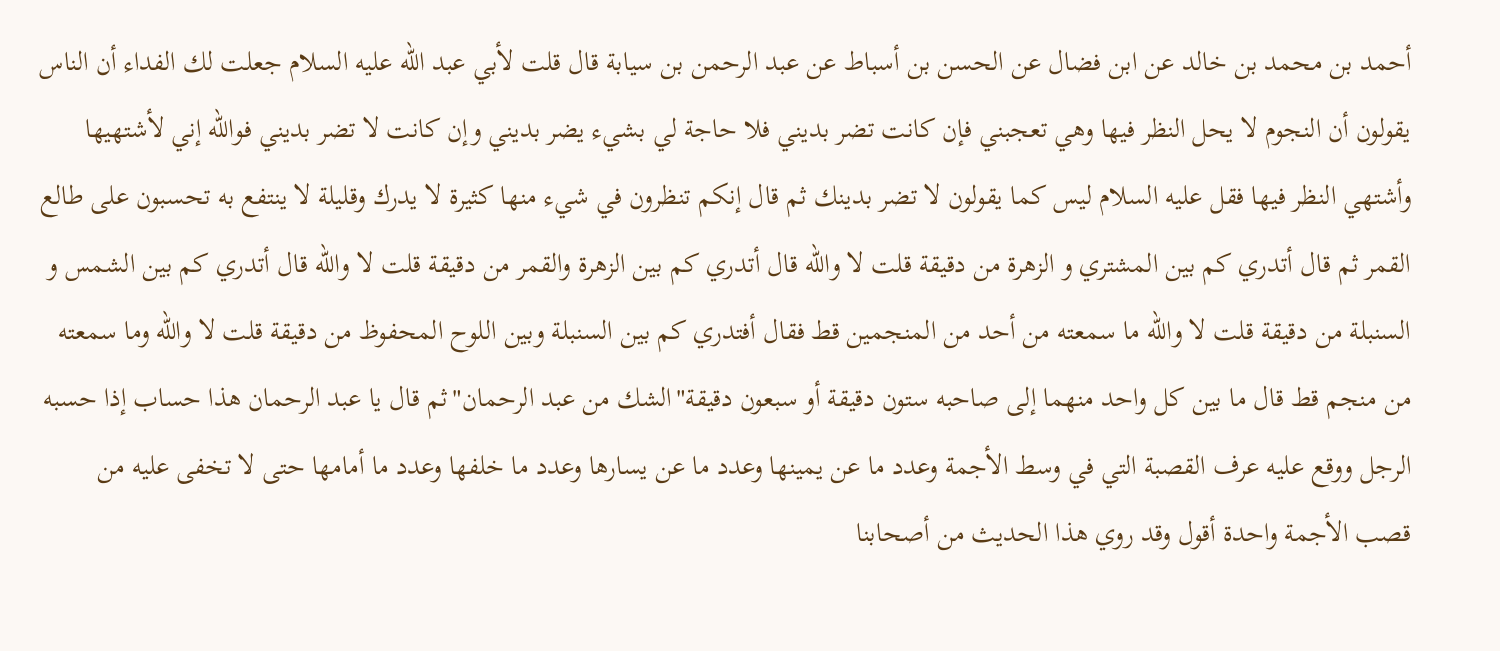أحمد بن محمد بن خالد عن ابن فضال عن الحسن بن أسباط عن عبد الرحمن بن سيابة قال قلت لأبي عبد الله عليه السلام جعلت لك الفداء أن الناس يقولون أن النجوم لا يحل النظر فيها وهي تعجبني فإن كانت تضر بديني فلا حاجة لي بشيء يضر بديني وإن كانت لا تضر بديني فوالله إني لأشتهيها وأشتهي النظر فيها فقل عليه السلام ليس كما يقولون لا تضر بدينك ثم قال إنكم تنظرون في شيء منها كثيرة لا يدرك وقليلة لا ينتفع به تحسبون على طالع القمر ثم قال أتدري كم بين المشتري و الزهرة من دقيقة قلت لا والله قال أتدري كم بين الزهرة والقمر من دقيقة قلت لا والله قال أتدري كم بين الشمس و السنبلة من دقيقة قلت لا والله ما سمعته من أحد من المنجمين قط فقال أفتدري كم بين السنبلة وبين اللوح المحفوظ من دقيقة قلت لا والله وما سمعته من منجم قط قال ما بين كل واحد منهما إلى صاحبه ستون دقيقة أو سبعون دقيقة"الشك من عبد الرحمان"ثم قال يا عبد الرحمان هذا حساب إذا حسبه الرجل ووقع عليه عرف القصبة التي في وسط الأجمة وعدد ما عن يمينها وعدد ما عن يسارها وعدد ما خلفها وعدد ما أمامها حتى لا تخفى عليه من قصب الأجمة واحدة أقول وقد روي هذا الحديث من أصحابنا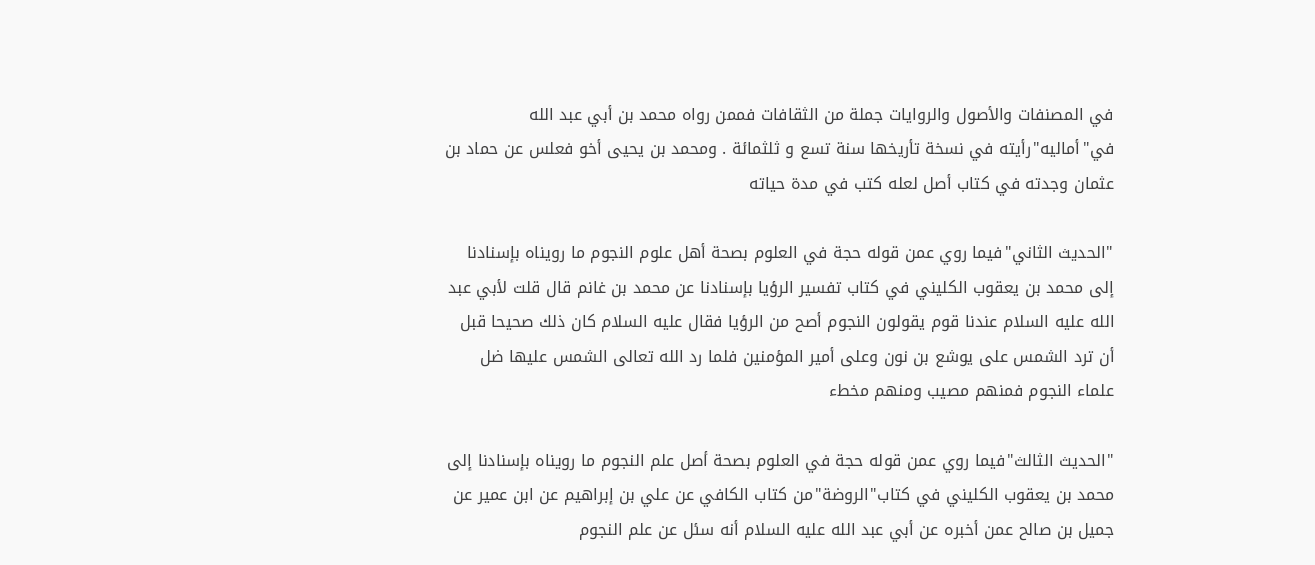في المصنفات والأصول والروايات جملة من الثقافات فممن رواه محمد بن أبي عبد الله في"أماليه"رأيته في نسخة تأريخها سنة تسع و ثلثمائة . ومحمد بن يحيى أخو فعلس عن حماد بن عثمان وجدته في كتاب أصل لعله كتب في مدة حياته

"الحديث الثاني"فيما روي عمن قوله حجة في العلوم بصحة أهل علوم النجوم ما رويناه بإسنادنا إلى محمد بن يعقوب الكليني في كتاب تفسير الرؤيا بإسنادنا عن محمد بن غانم قال قلت لأبي عبد الله عليه السلام عندنا قوم يقولون النجوم أصح من الرؤيا فقال عليه السلام كان ذلك صحيحا قبل أن ترد الشمس على يوشع بن نون وعلى أمير المؤمنين فلما رد الله تعالى الشمس عليها ضل علماء النجوم فمنهم مصيب ومنهم مخطء

"الحديث الثالث"فيما روي عمن قوله حجة في العلوم بصحة أصل علم النجوم ما رويناه بإسنادنا إلى محمد بن يعقوب الكليني في كتاب"الروضة"من كتاب الكافي عن علي بن إبراهيم عن ابن عمير عن جميل بن صالح عمن أخبره عن أبي عبد الله عليه السلام أنه سئل عن علم النجوم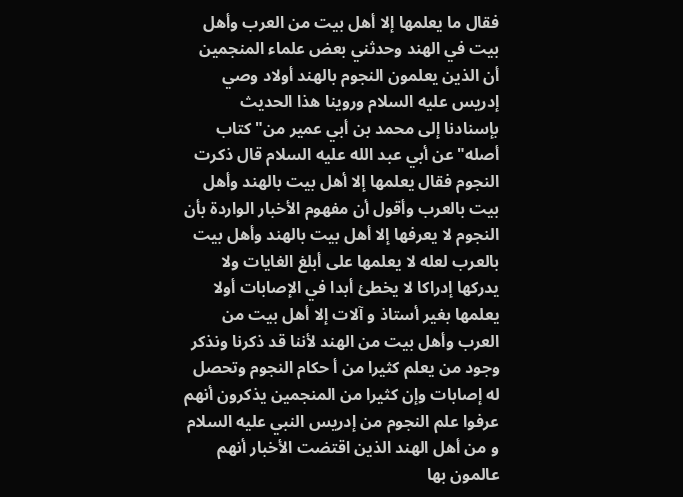فقال ما يعلمها إلا أهل بيت من العرب وأهل بيت في الهند وحدثني بعض علماء المنجمين أن الذين يعلمون النجوم بالهند أولاد وصي إدريس عليه السلام وروينا هذا الحديث بإسنادنا إلى محمد بن أبي عمير من"كتاب أصله"عن أبي عبد الله عليه السلام قال ذكرت النجوم فقال يعلمها إلا أهل بيت بالهند وأهل بيت بالعرب وأقول أن مفهوم الأخبار الواردة بأن النجوم لا يعرفها إلا أهل بيت بالهند وأهل بيت بالعرب لعله لا يعلمها على أبلغ الغايات ولا يدركها إدراكا لا يخطئ أبدا في الإصابات أولا يعلمها بغير أستاذ و آلات إلا أهل بيت من العرب وأهل بيت من الهند لأننا قد ذكرنا ونذكر وجود من يعلم كثيرا من أ حكام النجوم وتحصل له إصابات وإن كثيرا من المنجمين يذكرون أنهم عرفوا علم النجوم من إدريس النبي عليه السلام و من أهل الهند الذين اقتضت الأخبار أنهم عالمون بها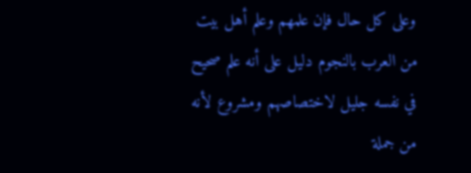وعلى كل حال فإن علمهم وعلم أهل بيت من العرب بالنجوم دليل على أنه علم صحيح في نفسه جليل لاختصاصهم ومشروع لأنه من جملة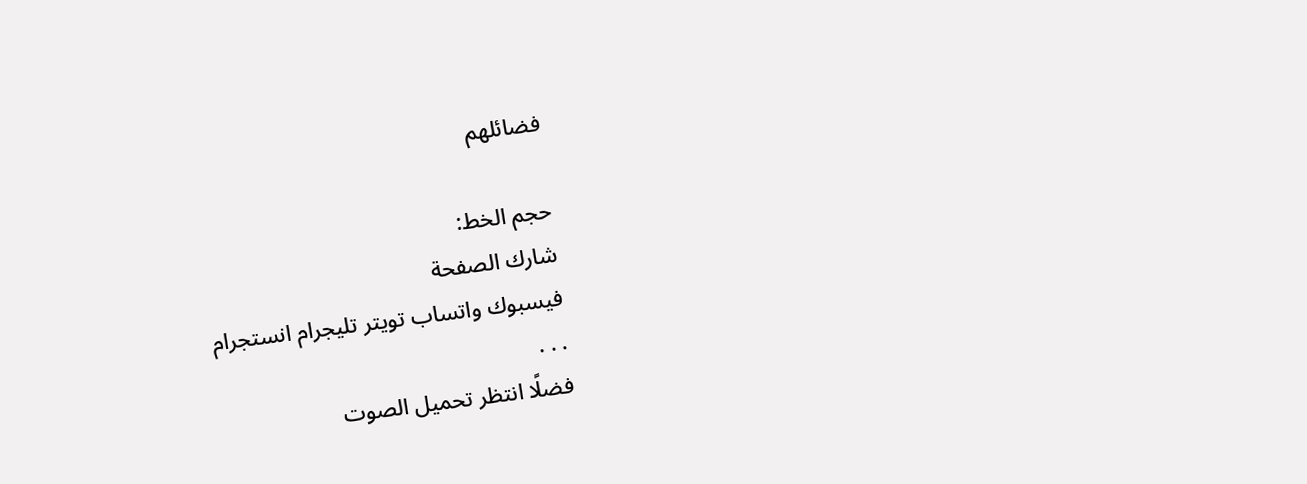فضائلهم

حجم الخط:
شارك الصفحة
فيسبوك واتساب تويتر تليجرام انستجرام
. . .
فضلًا انتظر تحميل الصوت